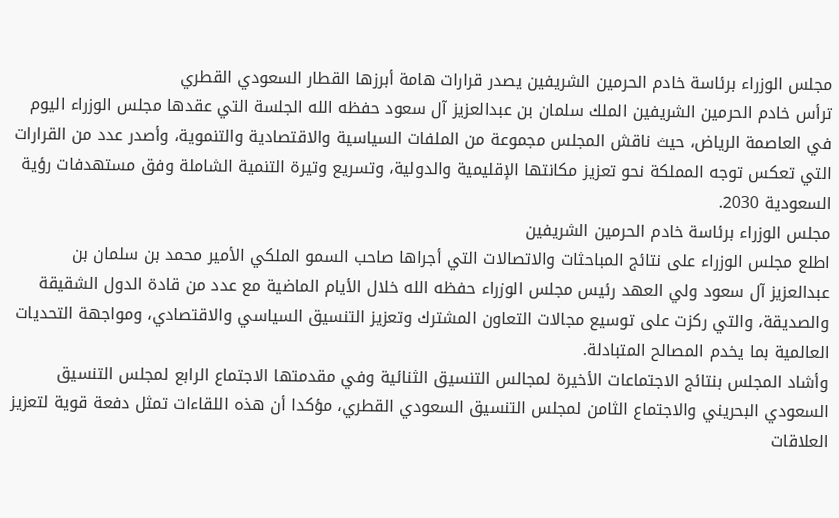مجلس الوزراء برئاسة خادم الحرمين الشريفين يصدر قرارات هامة أبرزها القطار السعودي القطري
ترأس خادم الحرمين الشريفين الملك سلمان بن عبدالعزيز آل سعود حفظه الله الجلسة التي عقدها مجلس الوزراء اليوم في العاصمة الرياض، حيث ناقش المجلس مجموعة من الملفات السياسية والاقتصادية والتنموية، وأصدر عدد من القرارات التي تعكس توجه المملكة نحو تعزيز مكانتها الإقليمية والدولية، وتسريع وتيرة التنمية الشاملة وفق مستهدفات رؤية السعودية 2030.
مجلس الوزراء برئاسة خادم الحرمين الشريفين
اطلع مجلس الوزراء على نتائج المباحثات والاتصالات التي أجراها صاحب السمو الملكي الأمير محمد بن سلمان بن عبدالعزيز آل سعود ولي العهد رئيس مجلس الوزراء حفظه الله خلال الأيام الماضية مع عدد من قادة الدول الشقيقة والصديقة، والتي ركزت على توسيع مجالات التعاون المشترك وتعزيز التنسيق السياسي والاقتصادي، ومواجهة التحديات العالمية بما يخدم المصالح المتبادلة.
وأشاد المجلس بنتائج الاجتماعات الأخيرة لمجالس التنسيق الثنائية وفي مقدمتها الاجتماع الرابع لمجلس التنسيق السعودي البحريني والاجتماع الثامن لمجلس التنسيق السعودي القطري، مؤكدا أن هذه اللقاءات تمثل دفعة قوية لتعزيز العلاقات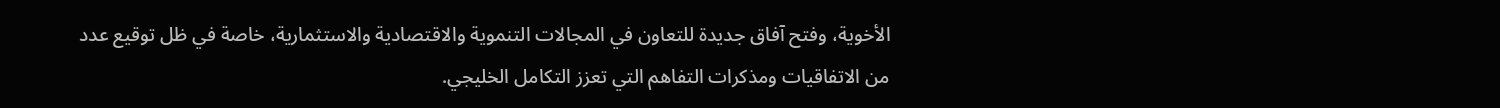الأخوية، وفتح آفاق جديدة للتعاون في المجالات التنموية والاقتصادية والاستثمارية، خاصة في ظل توقيع عدد من الاتفاقيات ومذكرات التفاهم التي تعزز التكامل الخليجي.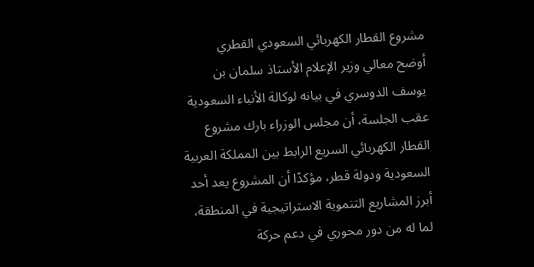مشروع القطار الكهربائي السعودي القطري
أوضح معالي وزير الإعلام الأستاذ سلمان بن يوسف الدوسري في بيانه لوكالة الأنباء السعودية عقب الجلسة، أن مجلس الوزراء بارك مشروع القطار الكهربائي السريع الرابط بين المملكة العربية السعودية ودولة قطر، مؤكدًا أن المشروع يعد أحد أبرز المشاريع التنموية الاستراتيجية في المنطقة، لما له من دور محوري في دعم حركة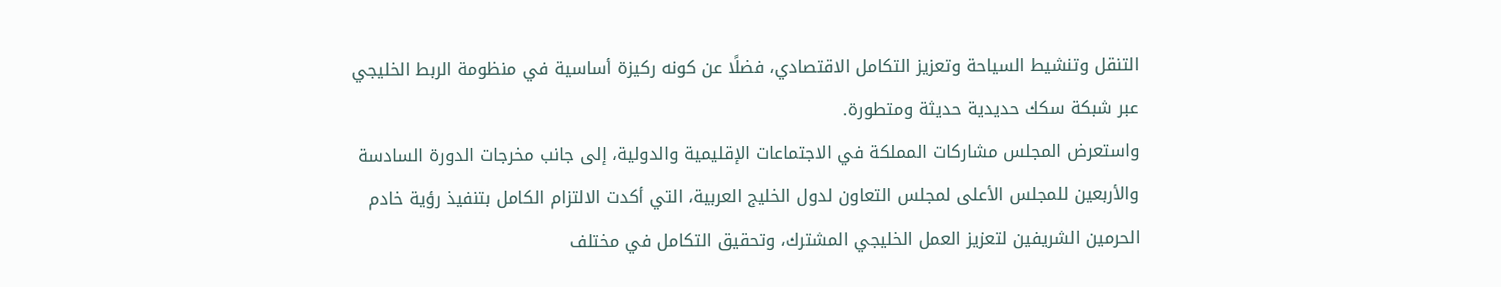التنقل وتنشيط السياحة وتعزيز التكامل الاقتصادي، فضلًا عن كونه ركيزة أساسية في منظومة الربط الخليجي عبر شبكة سكك حديدية حديثة ومتطورة.
واستعرض المجلس مشاركات المملكة في الاجتماعات الإقليمية والدولية، إلى جانب مخرجات الدورة السادسة والأربعين للمجلس الأعلى لمجلس التعاون لدول الخليج العربية، التي أكدت الالتزام الكامل بتنفيذ رؤية خادم الحرمين الشريفين لتعزيز العمل الخليجي المشترك، وتحقيق التكامل في مختلف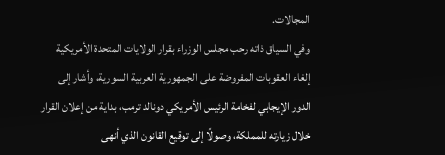المجالات.
وفي السياق ذاته رحب مجلس الوزراء بقرار الولايات المتحدة الأمريكية إلغاء العقوبات المفروضة على الجمهورية العربية السورية، وأشار إلى الدور الإيجابي لفخامة الرئيس الأمريكي دونالد ترمب، بداية من إعلان القرار خلال زيارته للمملكة، وصولًا إلى توقيع القانون الذي أنهى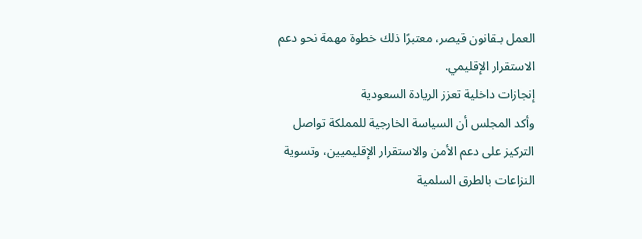العمل بـقانون قيصر، معتبرًا ذلك خطوة مهمة نحو دعم الاستقرار الإقليمي.
إنجازات داخلية تعزز الريادة السعودية
وأكد المجلس أن السياسة الخارجية للمملكة تواصل التركيز على دعم الأمن والاستقرار الإقليميين، وتسوية النزاعات بالطرق السلمية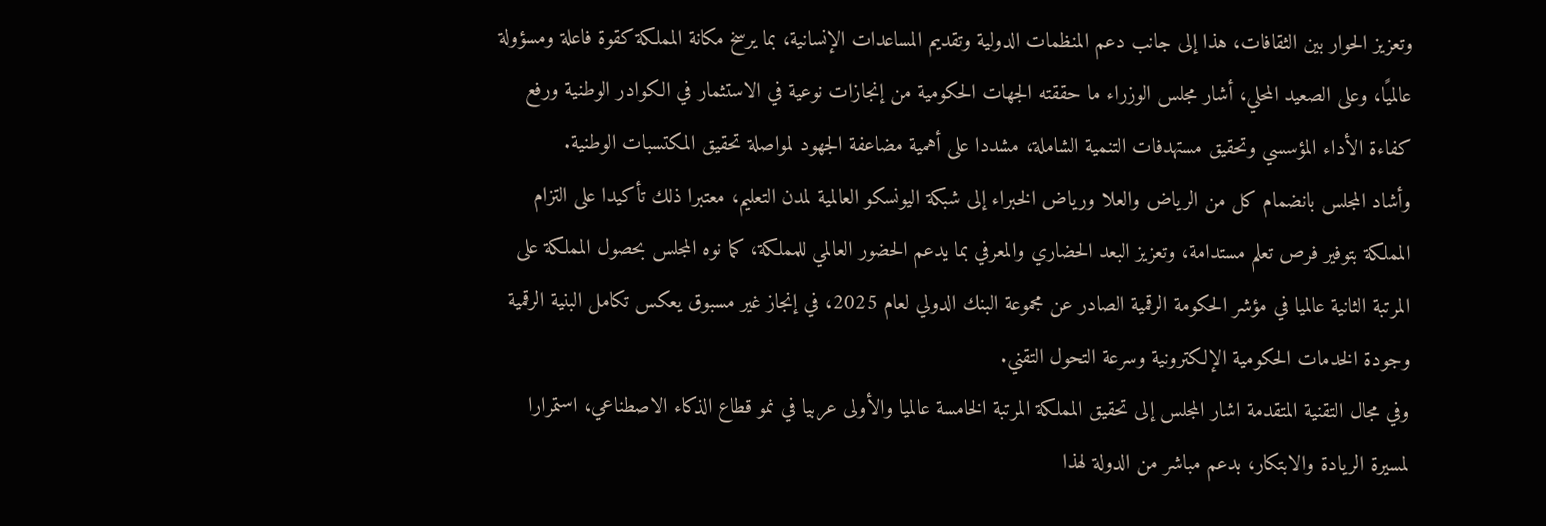وتعزيز الحوار بين الثقافات، هذا إلى جانب دعم المنظمات الدولية وتقديم المساعدات الإنسانية، بما يرسخ مكانة المملكة كقوة فاعلة ومسؤولة عالميًا، وعلى الصعيد المحلي، أشار مجلس الوزراء ما حققته الجهات الحكومية من إنجازات نوعية في الاستثمار في الكوادر الوطنية ورفع كفاءة الأداء المؤسسي وتحقيق مستهدفات التنمية الشاملة، مشددا على أهمية مضاعفة الجهود لمواصلة تحقيق المكتسبات الوطنية.
وأشاد المجلس بانضمام كل من الرياض والعلا ورياض الخبراء إلى شبكة اليونسكو العالمية لمدن التعليم، معتبرا ذلك تأكيدا على التزام المملكة بتوفير فرص تعلم مستدامة، وتعزيز البعد الحضاري والمعرفي بما يدعم الحضور العالمي للمملكة، كما نوه المجلس بحصول المملكة على المرتبة الثانية عالميا في مؤشر الحكومة الرقمية الصادر عن مجموعة البنك الدولي لعام 2025، في إنجاز غير مسبوق يعكس تكامل البنية الرقمية وجودة الخدمات الحكومية الإلكترونية وسرعة التحول التقني.
وفي مجال التقنية المتقدمة اشار المجلس إلى تحقيق المملكة المرتبة الخامسة عالميا والأولى عربيا في نمو قطاع الذكاء الاصطناعي، استمرارا لمسيرة الريادة والابتكار، بدعم مباشر من الدولة لهذا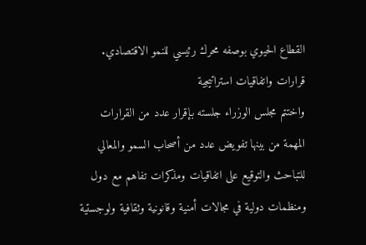القطاع الحيوي بوصفه محرك رئيسي للنمو الاقتصادي.
قرارات واتفاقيات استراتيجية
واختتم مجلس الوزراء جلسته بإقرار عدد من القرارات المهمة من بينها تفويض عدد من أصحاب السمو والمعالي للتباحث والتوقيع على اتفاقيات ومذكرات تفاهم مع دول ومنظمات دولية في مجالات أمنية وقانونية وثقافية ولوجستية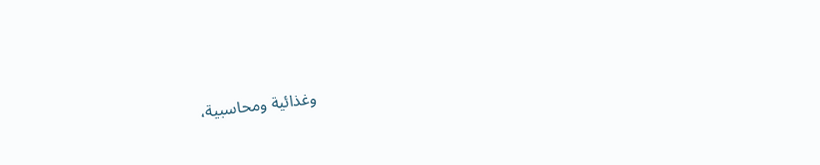وغذائية ومحاسبية،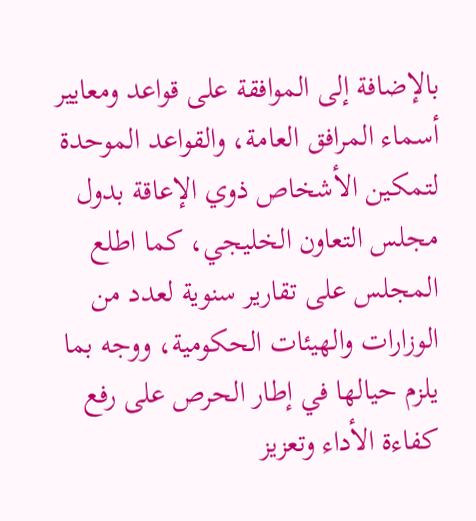بالإضافة إلى الموافقة على قواعد ومعايير أسماء المرافق العامة، والقواعد الموحدة لتمكين الأشخاص ذوي الإعاقة بدول مجلس التعاون الخليجي، كما اطلع المجلس على تقارير سنوية لعدد من الوزارات والهيئات الحكومية، ووجه بما يلزم حيالها في إطار الحرص على رفع كفاءة الأداء وتعزيز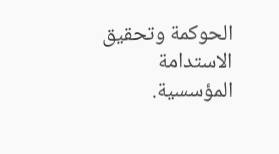الحوكمة وتحقيق الاستدامة المؤسسية.